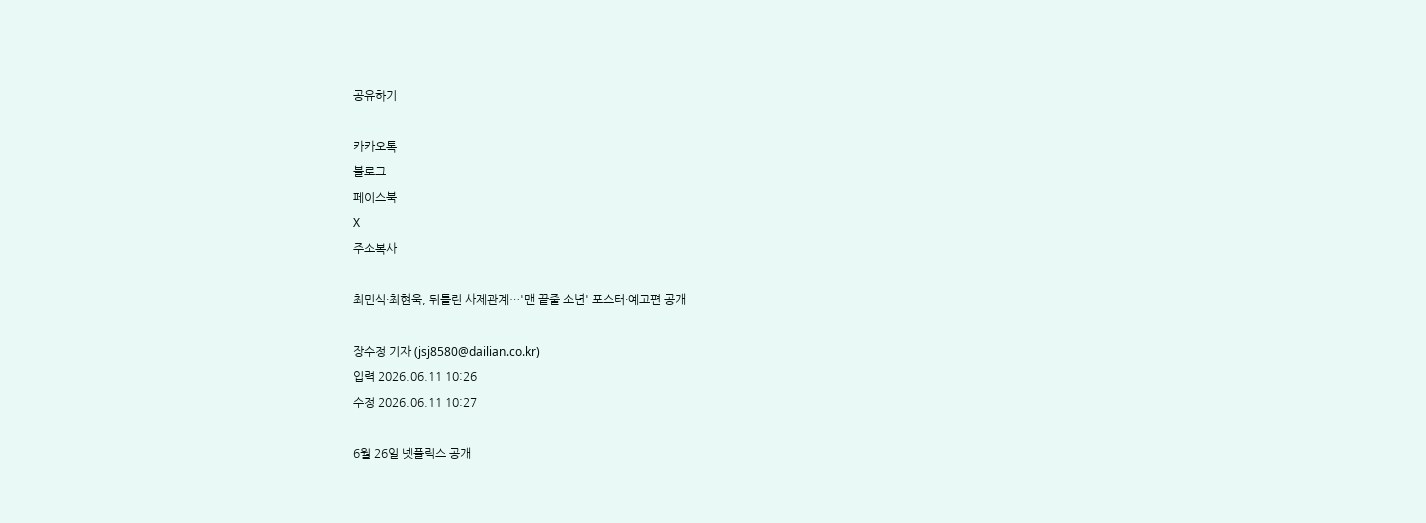공유하기

카카오톡
블로그
페이스북
X
주소복사

최민식·최현욱, 뒤틀린 사제관계…'맨 끝줄 소년' 포스터·예고편 공개

장수정 기자 (jsj8580@dailian.co.kr)
입력 2026.06.11 10:26
수정 2026.06.11 10:27

6월 26일 넷플릭스 공개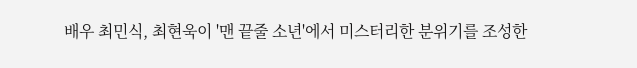배우 최민식, 최현욱이 '맨 끝줄 소년'에서 미스터리한 분위기를 조성한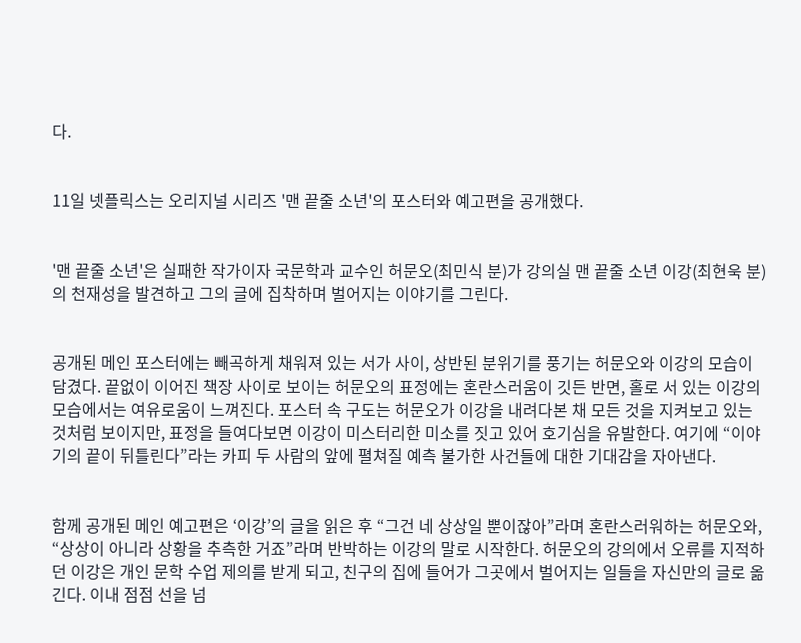다.


11일 넷플릭스는 오리지널 시리즈 '맨 끝줄 소년'의 포스터와 예고편을 공개했다.


'맨 끝줄 소년'은 실패한 작가이자 국문학과 교수인 허문오(최민식 분)가 강의실 맨 끝줄 소년 이강(최현욱 분)의 천재성을 발견하고 그의 글에 집착하며 벌어지는 이야기를 그린다.


공개된 메인 포스터에는 빼곡하게 채워져 있는 서가 사이, 상반된 분위기를 풍기는 허문오와 이강의 모습이 담겼다. 끝없이 이어진 책장 사이로 보이는 허문오의 표정에는 혼란스러움이 깃든 반면, 홀로 서 있는 이강의 모습에서는 여유로움이 느껴진다. 포스터 속 구도는 허문오가 이강을 내려다본 채 모든 것을 지켜보고 있는 것처럼 보이지만, 표정을 들여다보면 이강이 미스터리한 미소를 짓고 있어 호기심을 유발한다. 여기에 “이야기의 끝이 뒤틀린다”라는 카피 두 사람의 앞에 펼쳐질 예측 불가한 사건들에 대한 기대감을 자아낸다.


함께 공개된 메인 예고편은 ‘이강’의 글을 읽은 후 “그건 네 상상일 뿐이잖아”라며 혼란스러워하는 허문오와, “상상이 아니라 상황을 추측한 거죠”라며 반박하는 이강의 말로 시작한다. 허문오의 강의에서 오류를 지적하던 이강은 개인 문학 수업 제의를 받게 되고, 친구의 집에 들어가 그곳에서 벌어지는 일들을 자신만의 글로 옮긴다. 이내 점점 선을 넘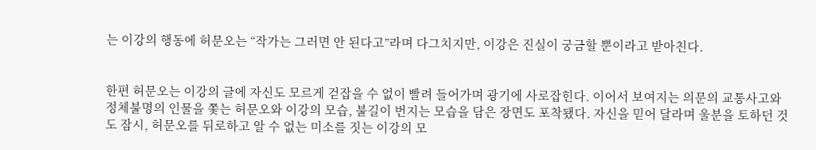는 이강의 행동에 허문오는 “작가는 그러면 안 된다고”라며 다그치지만, 이강은 진실이 궁금할 뿐이라고 받아친다.


한편 허문오는 이강의 글에 자신도 모르게 걷잡을 수 없이 빨려 들어가며 광기에 사로잡힌다. 이어서 보여지는 의문의 교통사고와 정체불명의 인물을 쫓는 허문오와 이강의 모습, 불길이 번지는 모습을 담은 장면도 포착됐다. 자신을 믿어 달라며 울분을 토하던 것도 잠시, 허문오를 뒤로하고 알 수 없는 미소를 짓는 이강의 모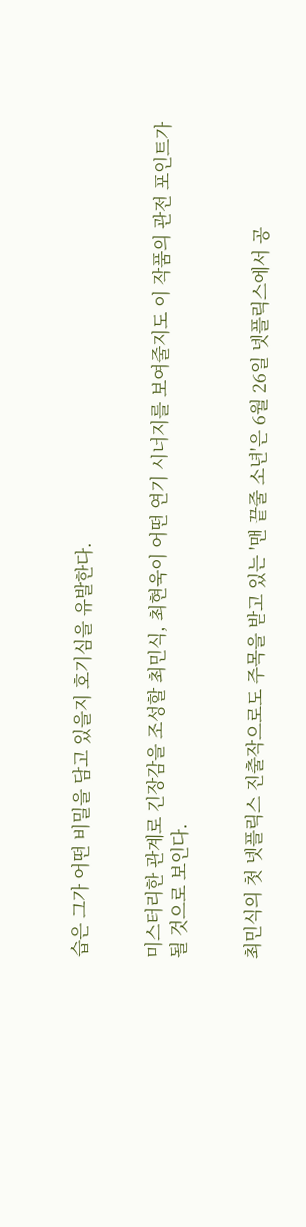습은 그가 어떤 비밀을 담고 있을지 호기심을 유발한다.


미스터리한 관계로 긴장감을 조성할 최민식, 최현욱이 어떤 연기 시너지를 보여줄지도 이 작품의 관전 포인트가 될 것으로 보인다.


최민식의 첫 넷플릭스 진출작으로도 주목을 받고 있는 '맨 끝줄 소년'은 6월 26일 넷플릭스에서 공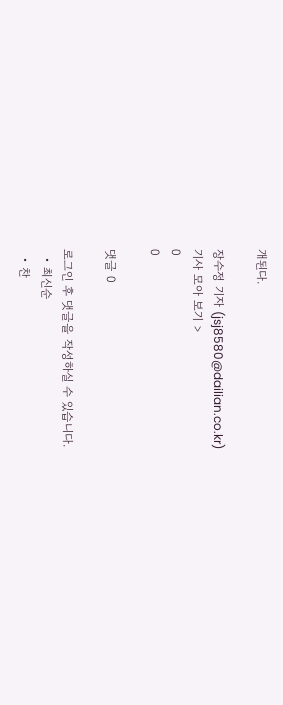개된다.

장수정 기자 (jsj8580@dailian.co.kr)
기사 모아 보기 >
0
0

댓글 0

로그인 후 댓글을 작성하실 수 있습니다.
  • 최신순
  • 찬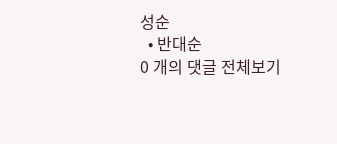성순
  • 반대순
0 개의 댓글 전체보기